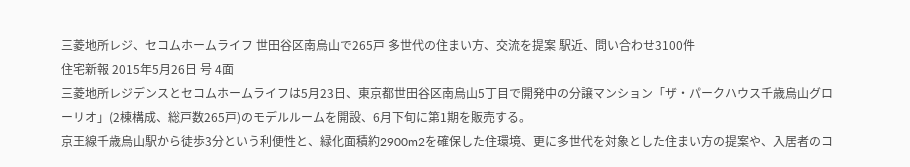三菱地所レジ、セコムホームライフ 世田谷区南烏山で265戸 多世代の住まい方、交流を提案 駅近、問い合わせ3100件
住宅新報 2015年5月26日 号 4面
三菱地所レジデンスとセコムホームライフは5月23日、東京都世田谷区南烏山5丁目で開発中の分譲マンション「ザ・パークハウス千歳烏山グローリオ」(2棟構成、総戸数265戸)のモデルルームを開設、6月下旬に第1期を販売する。
京王線千歳烏山駅から徒歩3分という利便性と、緑化面積約2900m2を確保した住環境、更に多世代を対象とした住まい方の提案や、入居者のコ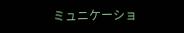ミュニケーショ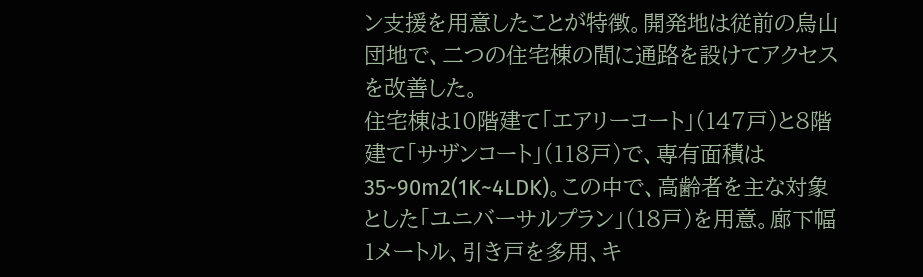ン支援を用意したことが特徴。開発地は従前の烏山団地で、二つの住宅棟の間に通路を設けてアクセスを改善した。
住宅棟は10階建て「エアリーコート」(147戸)と8階建て「サザンコート」(118戸)で、専有面積は35~90m2(1K~4LDK)。この中で、高齢者を主な対象とした「ユニバーサルプラン」(18戸)を用意。廊下幅1メートル、引き戸を多用、キ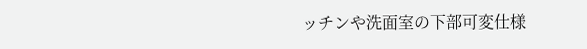ッチンや洗面室の下部可変仕様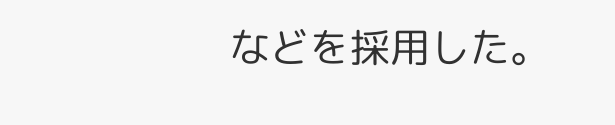などを採用した。